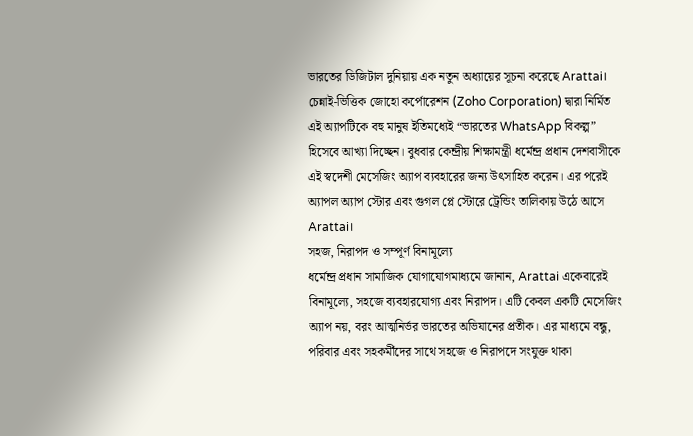ভারতের ডিজিটাল দুনিয়ায় এক নতুন অধ্যায়ের সূচনা করেছে Arattai। চেন্নাই-ভিত্তিক জোহো কর্পোরেশন (Zoho Corporation) দ্বারা নির্মিত এই অ্যাপটিকে বহু মানুষ ইতিমধ্যেই “ভারতের WhatsApp বিকল্প” হিসেবে আখ্যা দিচ্ছেন। বুধবার কেন্দ্রীয় শিক্ষামন্ত্রী ধর্মেন্দ্র প্রধান দেশবাসীকে এই স্বদেশী মেসেজিং অ্যাপ ব্যবহারের জন্য উৎসাহিত করেন। এর পরেই অ্যাপল অ্যাপ স্টোর এবং গুগল প্লে স্টোরে ট্রেন্ডিং তালিকায় উঠে আসে Arattai।
সহজ, নিরাপদ ও সম্পূর্ণ বিনামূল্যে
ধর্মেন্দ্র প্রধান সামাজিক যোগাযোগমাধ্যমে জানান, Arattai একেবারেই বিনামূল্যে, সহজে ব্যবহারযোগ্য এবং নিরাপদ। এটি কেবল একটি মেসেজিং অ্যাপ নয়, বরং আত্মনির্ভর ভারতের অভিযানের প্রতীক। এর মাধ্যমে বন্ধু, পরিবার এবং সহকর্মীদের সাথে সহজে ও নিরাপদে সংযুক্ত থাকা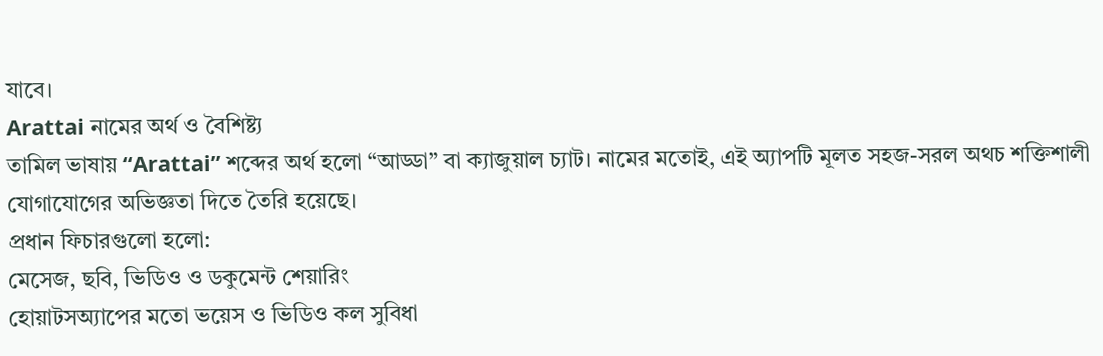যাবে।
Arattai নামের অর্থ ও বৈশিষ্ট্য
তামিল ভাষায় “Arattai” শব্দের অর্থ হলো “আড্ডা” বা ক্যাজুয়াল চ্যাট। নামের মতোই, এই অ্যাপটি মূলত সহজ-সরল অথচ শক্তিশালী যোগাযোগের অভিজ্ঞতা দিতে তৈরি হয়েছে।
প্রধান ফিচারগুলো হলো:
মেসেজ, ছবি, ভিডিও ও ডকুমেন্ট শেয়ারিং
হোয়াটসঅ্যাপের মতো ভয়েস ও ভিডিও কল সুবিধা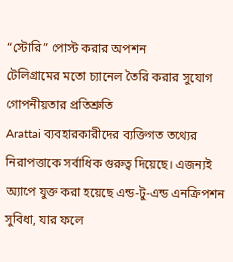“স্টোরি” পোস্ট করার অপশন
টেলিগ্রামের মতো চ্যানেল তৈরি করার সুযোগ
গোপনীয়তার প্রতিশ্রুতি
Arattai ব্যবহারকারীদের ব্যক্তিগত তথ্যের নিরাপত্তাকে সর্বাধিক গুরুত্ব দিয়েছে। এজন্যই অ্যাপে যুক্ত করা হয়েছে এন্ড-টু-এন্ড এনক্রিপশন সুবিধা, যার ফলে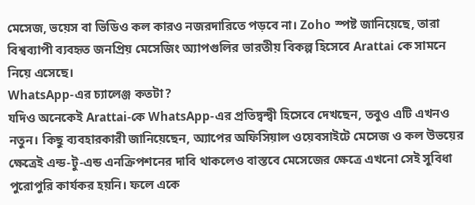মেসেজ, ভয়েস বা ভিডিও কল কারও নজরদারিতে পড়বে না। Zoho স্পষ্ট জানিয়েছে, তারা বিশ্বব্যাপী ব্যবহৃত জনপ্রিয় মেসেজিং অ্যাপগুলির ভারতীয় বিকল্প হিসেবে Arattai কে সামনে নিয়ে এসেছে।
WhatsApp-এর চ্যালেঞ্জ কতটা?
যদিও অনেকেই Arattai-কে WhatsApp-এর প্রতিদ্বন্দ্বী হিসেবে দেখছেন, তবুও এটি এখনও নতুন। কিছু ব্যবহারকারী জানিয়েছেন, অ্যাপের অফিসিয়াল ওয়েবসাইটে মেসেজ ও কল উভয়ের ক্ষেত্রেই এন্ড-টু-এন্ড এনক্রিপশনের দাবি থাকলেও বাস্তবে মেসেজের ক্ষেত্রে এখনো সেই সুবিধা পুরোপুরি কার্যকর হয়নি। ফলে একে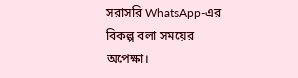সরাসরি WhatsApp-এর বিকল্প বলা সময়ের অপেক্ষা।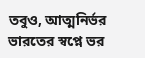তবুও, আত্মনির্ভর ভারতের স্বপ্নে ভর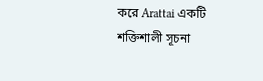করে Arattai একটি শক্তিশালী সূচনা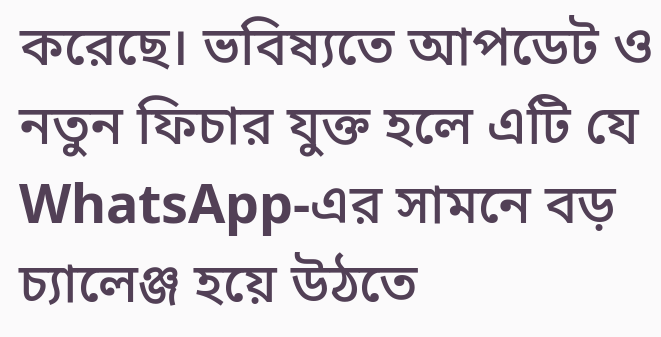করেছে। ভবিষ্যতে আপডেট ও নতুন ফিচার যুক্ত হলে এটি যে WhatsApp-এর সামনে বড় চ্যালেঞ্জ হয়ে উঠতে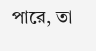পারে, তা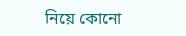নিয়ে কোনো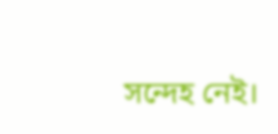সন্দেহ নেই।